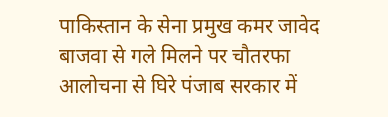पाकिस्तान के सेना प्रमुख कमर जावेद बाजवा से गले मिलने पर चौतरफा आलोचना से घिरे पंजाब सरकार में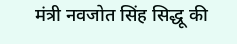मंत्री नवजोत सिंह सिद्धू की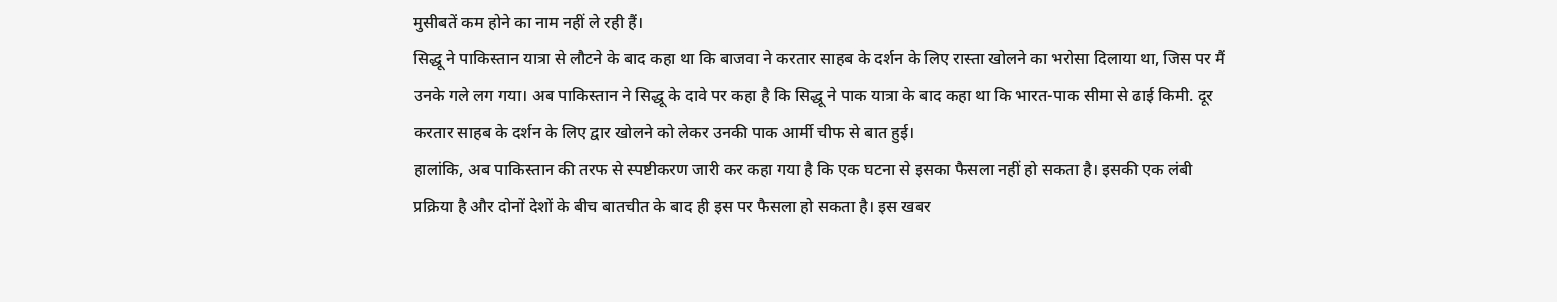मुसीबतें कम होने का नाम नहीं ले रही हैं।
सिद्धू ने पाकिस्तान यात्रा से लौटने के बाद कहा था कि बाजवा ने करतार साहब के दर्शन के लिए रास्ता खोलने का भरोसा दिलाया था, जिस पर मैं उनके गले लग गया। अब पाकिस्तान ने सिद्धू के दावे पर कहा है कि सिद्धू ने पाक यात्रा के बाद कहा था कि भारत-पाक सीमा से ढाई किमी. दूर करतार साहब के दर्शन के लिए द्वार खोलने को लेकर उनकी पाक आर्मी चीफ से बात हुई।
हालांकि, अब पाकिस्तान की तरफ से स्पष्टीकरण जारी कर कहा गया है कि एक घटना से इसका फैसला नहीं हो सकता है। इसकी एक लंबी प्रक्रिया है और दोनों देशों के बीच बातचीत के बाद ही इस पर फैसला हो सकता है। इस खबर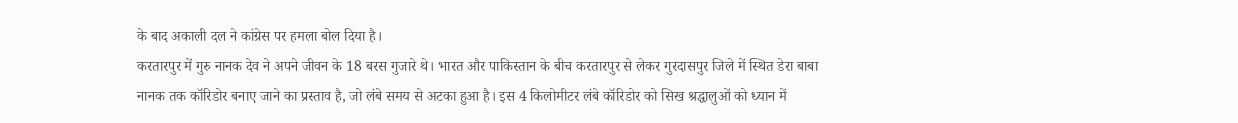के बाद अकाली दल ने कांग्रेस पर हमला बोल दिया है।
करतारपुर में गुरु नानक देव ने अपने जीवन के 18 बरस गुजारे थे। भारत और पाकिस्तान के बीच करतारपुर से लेकर गुरदासपुर जिले में स्थित डेरा बाबा नानक तक कॉरिडोर बनाए जाने का प्रस्ताव है, जो लंबे समय से अटका हुआ है। इस 4 किलोमीटर लंबे कॉरिडोर को सिख श्रद्धालुओं को ध्यान में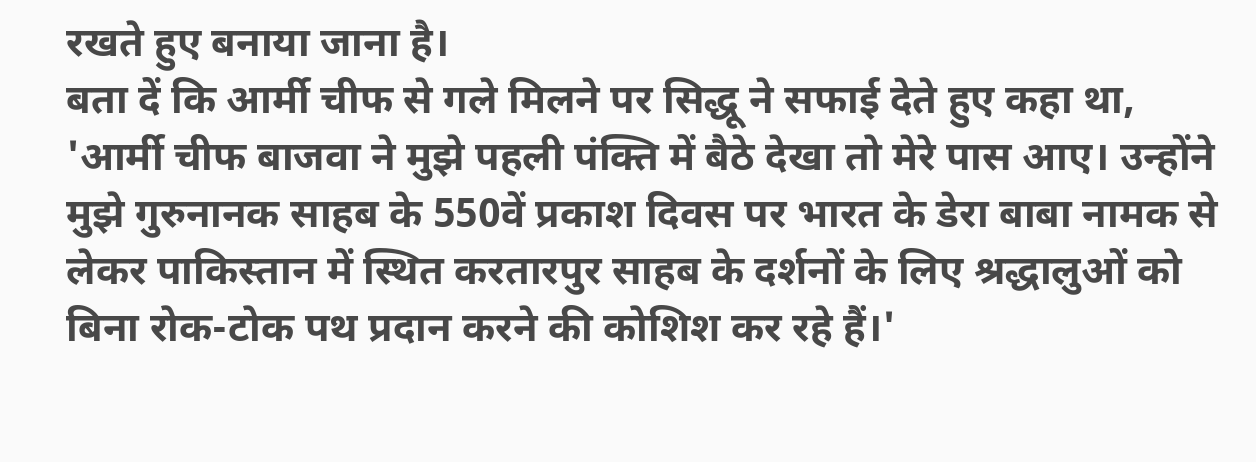रखते हुए बनाया जाना है।
बता दें कि आर्मी चीफ से गले मिलने पर सिद्धू ने सफाई देते हुए कहा था, 'आर्मी चीफ बाजवा ने मुझे पहली पंक्ति में बैठे देखा तो मेरे पास आए। उन्होंने मुझे गुरुनानक साहब के 550वें प्रकाश दिवस पर भारत के डेरा बाबा नामक से लेकर पाकिस्तान में स्थित करतारपुर साहब के दर्शनों के लिए श्रद्धालुओं को बिना रोक-टोक पथ प्रदान करने की कोशिश कर रहे हैं।'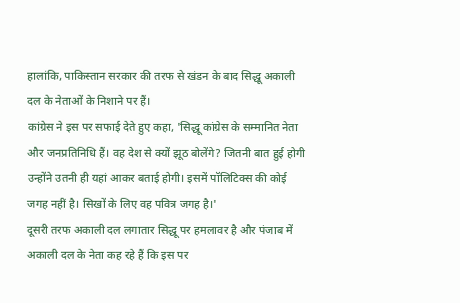हालांकि, पाकिस्तान सरकार की तरफ से खंडन के बाद सिद्धू अकाली दल के नेताओं के निशाने पर हैं।
कांग्रेस ने इस पर सफाई देते हुए कहा, 'सिद्धू कांग्रेस के सम्मानित नेता और जनप्रतिनिधि हैं। वह देश से क्यों झूठ बोलेंगे? जितनी बात हुई होगी उन्होंने उतनी ही यहां आकर बताई होगी। इसमें पॉलिटिक्स की कोई जगह नहीं है। सिखों के लिए वह पवित्र जगह है।'
दूसरी तरफ अकाली दल लगातार सिद्धू पर हमलावर है और पंजाब में अकाली दल के नेता कह रहे हैं कि इस पर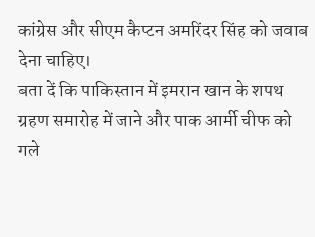कांग्रेस और सीएम कैप्टन अमरिंदर सिंह को जवाब देना चाहिए।
बता दें कि पाकिस्तान में इमरान खान के शपथ ग्रहण समारोह में जाने और पाक आर्मी चीफ को गले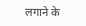लगाने के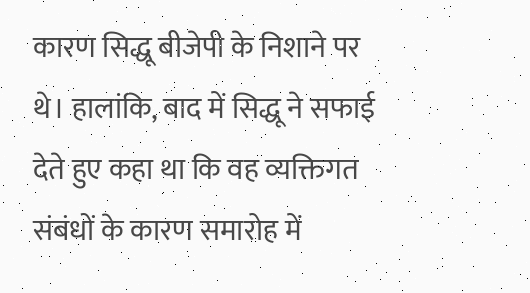कारण सिद्धू बीजेपी के निशाने पर थे। हालांकि, बाद में सिद्धू ने सफाई देते हुए कहा था कि वह व्यक्तिगत संबंधों के कारण समारोह में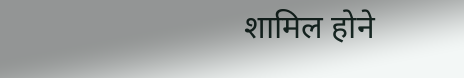शामिल होने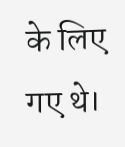के लिए गए थे।